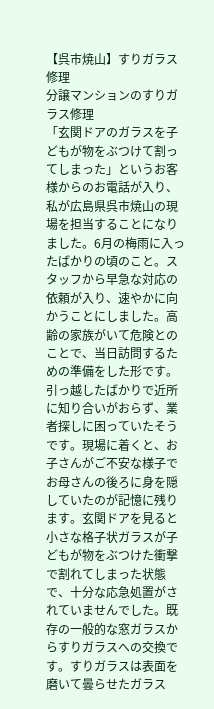【呉市焼山】すりガラス修理
分譲マンションのすりガラス修理
「玄関ドアのガラスを子どもが物をぶつけて割ってしまった」というお客様からのお電話が入り、私が広島県呉市焼山の現場を担当することになりました。6月の梅雨に入ったばかりの頃のこと。スタッフから早急な対応の依頼が入り、速やかに向かうことにしました。高齢の家族がいて危険とのことで、当日訪問するための準備をした形です。引っ越したばかりで近所に知り合いがおらず、業者探しに困っていたそうです。現場に着くと、お子さんがご不安な様子でお母さんの後ろに身を隠していたのが記憶に残ります。玄関ドアを見ると小さな格子状ガラスが子どもが物をぶつけた衝撃で割れてしまった状態で、十分な応急処置がされていませんでした。既存の一般的な窓ガラスからすりガラスへの交換です。すりガラスは表面を磨いて曇らせたガラス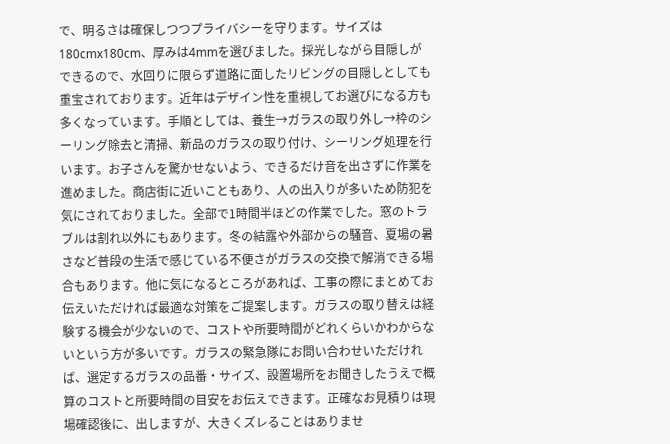で、明るさは確保しつつプライバシーを守ります。サイズは180cmx180cm、厚みは4mmを選びました。採光しながら目隠しができるので、水回りに限らず道路に面したリビングの目隠しとしても重宝されております。近年はデザイン性を重視してお選びになる方も多くなっています。手順としては、養生→ガラスの取り外し→枠のシーリング除去と清掃、新品のガラスの取り付け、シーリング処理を行います。お子さんを驚かせないよう、できるだけ音を出さずに作業を進めました。商店街に近いこともあり、人の出入りが多いため防犯を気にされておりました。全部で1時間半ほどの作業でした。窓のトラブルは割れ以外にもあります。冬の結露や外部からの騒音、夏場の暑さなど普段の生活で感じている不便さがガラスの交換で解消できる場合もあります。他に気になるところがあれば、工事の際にまとめてお伝えいただければ最適な対策をご提案します。ガラスの取り替えは経験する機会が少ないので、コストや所要時間がどれくらいかわからないという方が多いです。ガラスの緊急隊にお問い合わせいただければ、選定するガラスの品番・サイズ、設置場所をお聞きしたうえで概算のコストと所要時間の目安をお伝えできます。正確なお見積りは現場確認後に、出しますが、大きくズレることはありませ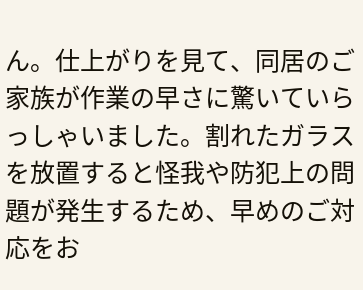ん。仕上がりを見て、同居のご家族が作業の早さに驚いていらっしゃいました。割れたガラスを放置すると怪我や防犯上の問題が発生するため、早めのご対応をお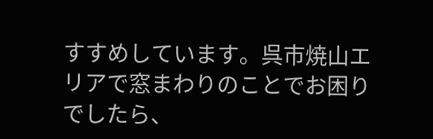すすめしています。呉市焼山エリアで窓まわりのことでお困りでしたら、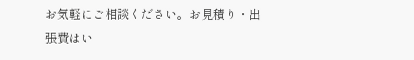お気軽にご相談ください。お見積り・出張費はい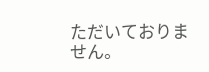ただいておりません。